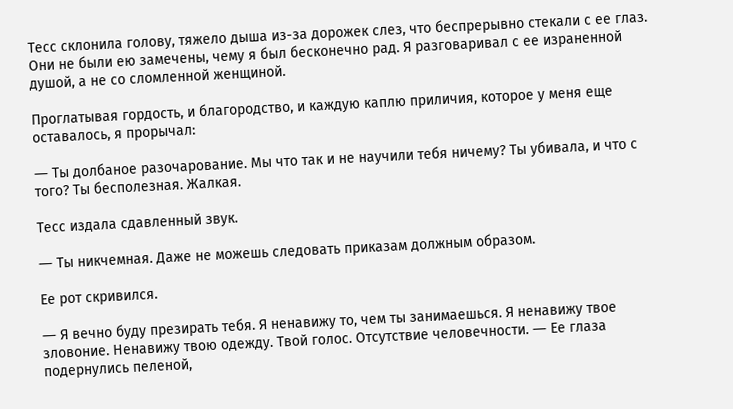Тесс склонила голову, тяжело дыша из-за дорожек слез, что беспрерывно стекали с ее глаз. Они не были ею замечены, чему я был бесконечно рад. Я разговаривал с ее израненной душой, а не со сломленной женщиной.

Проглатывая гордость, и благородство, и каждую каплю приличия, которое у меня еще оставалось, я прорычал:

― Ты долбаное разочарование. Мы что так и не научили тебя ничему? Ты убивала, и что с того? Ты бесполезная. Жалкая.

Тесс издала сдавленный звук.

― Ты никчемная. Даже не можешь следовать приказам должным образом.

Ее рот скривился.

― Я вечно буду презирать тебя. Я ненавижу то, чем ты занимаешься. Я ненавижу твое зловоние. Ненавижу твою одежду. Твой голос. Отсутствие человечности. ― Ее глаза подернулись пеленой,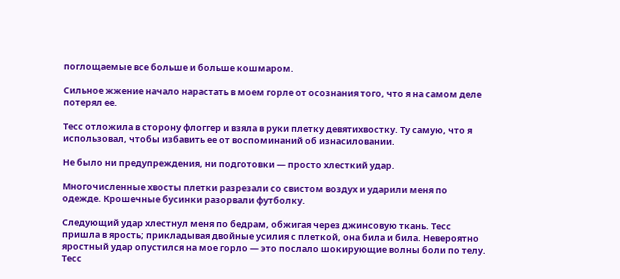поглощаемые все больше и больше кошмаром.

Сильное жжение начало нарастать в моем горле от осознания того, что я на самом деле потерял ее.

Тесс отложила в сторону флоггер и взяла в руки плетку девятихвостку. Ту самую, что я использовал, чтобы избавить ее от воспоминаний об изнасиловании.

Не было ни предупреждения, ни подготовки ― просто хлесткий удар.

Многочисленные хвосты плетки разрезали со свистом воздух и ударили меня по одежде. Крошечные бусинки разорвали футболку.

Следующий удар хлестнул меня по бедрам, обжигая через джинсовую ткань. Тесс пришла в ярость; прикладывая двойные усилия с плеткой, она била и била. Невероятно яростный удар опустился на мое горло ― это послало шокирующие волны боли по телу. Тесс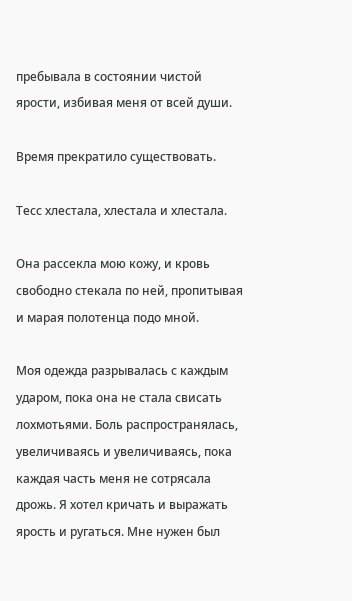пребывала в состоянии чистой ярости, избивая меня от всей души.

Время прекратило существовать.

Тесс хлестала, хлестала и хлестала.

Она рассекла мою кожу, и кровь свободно стекала по ней, пропитывая и марая полотенца подо мной.

Моя одежда разрывалась с каждым ударом, пока она не стала свисать лохмотьями. Боль распространялась, увеличиваясь и увеличиваясь, пока каждая часть меня не сотрясала дрожь. Я хотел кричать и выражать ярость и ругаться. Мне нужен был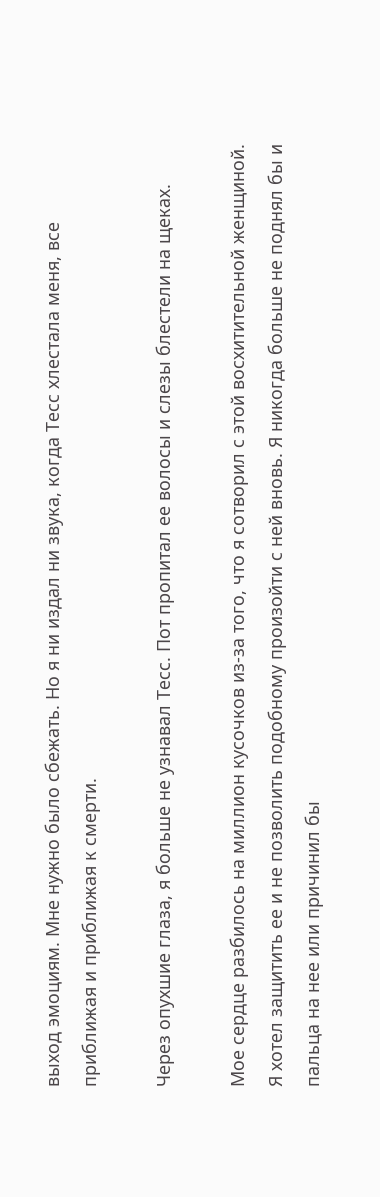выход эмоциям. Мне нужно было сбежать. Но я ни издал ни звука, когда Тесс хлестала меня, все приближая и приближая к смерти.

Через опухшие глаза, я больше не узнавал Тесс. Пот пропитал ее волосы и слезы блестели на щеках.

Мое сердце разбилось на миллион кусочков из-за того, что я сотворил с этой восхитительной женщиной. Я хотел защитить ее и не позволить подобному произойти с ней вновь. Я никогда больше не поднял бы и пальца на нее или причинил бы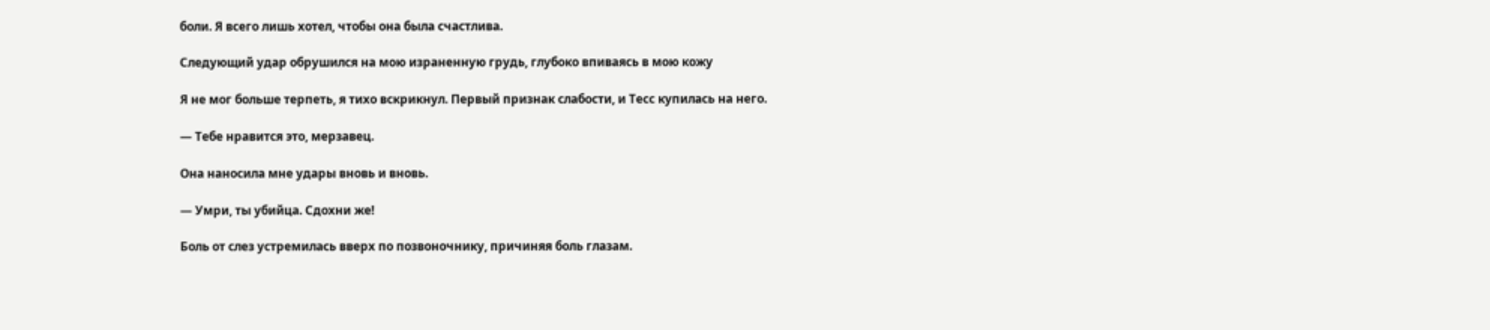боли. Я всего лишь хотел, чтобы она была счастлива.

Следующий удар обрушился на мою израненную грудь, глубоко впиваясь в мою кожу

Я не мог больше терпеть, я тихо вскрикнул. Первый признак слабости, и Тесс купилась на него.

― Тебе нравится это, мерзавец.

Она наносила мне удары вновь и вновь.

― Умри, ты убийца. Сдохни же!

Боль от слез устремилась вверх по позвоночнику, причиняя боль глазам.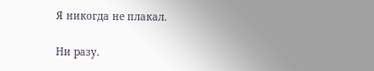Я никогда не плакал.

Ни разу.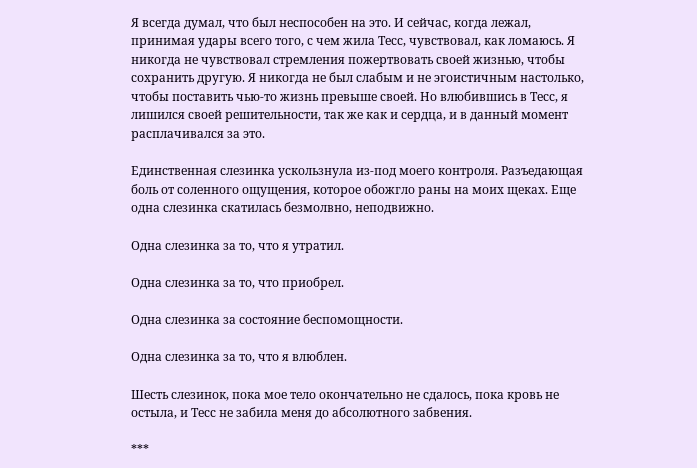Я всегда думал, что был неспособен на это. И сейчас, когда лежал, принимая удары всего того, с чем жила Тесс, чувствовал, как ломаюсь. Я никогда не чувствовал стремления пожертвовать своей жизнью, чтобы сохранить другую. Я никогда не был слабым и не эгоистичным настолько, чтобы поставить чью-то жизнь превыше своей. Но влюбившись в Тесс, я лишился своей решительности, так же как и сердца, и в данный момент расплачивался за это.

Единственная слезинка ускользнула из-под моего контроля. Разъедающая боль от соленного ощущения, которое обожгло раны на моих щеках. Еще одна слезинка скатилась безмолвно, неподвижно.

Одна слезинка за то, что я утратил.

Одна слезинка за то, что приобрел.

Одна слезинка за состояние беспомощности.

Одна слезинка за то, что я влюблен.

Шесть слезинок, пока мое тело окончательно не сдалось, пока кровь не остыла, и Тесс не забила меня до абсолютного забвения.

***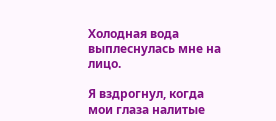Холодная вода выплеснулась мне на лицо.

Я вздрогнул, когда мои глаза налитые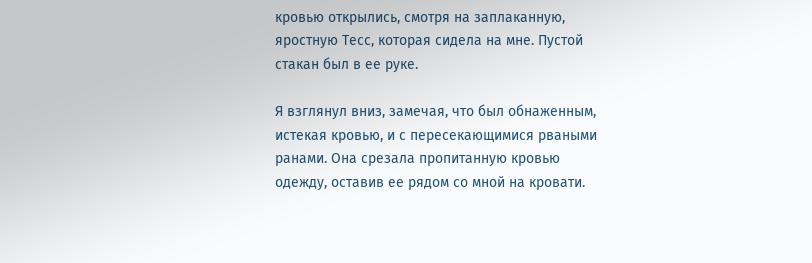кровью открылись, смотря на заплаканную, яростную Тесс, которая сидела на мне. Пустой стакан был в ее руке.

Я взглянул вниз, замечая, что был обнаженным, истекая кровью, и с пересекающимися рваными ранами. Она срезала пропитанную кровью одежду, оставив ее рядом со мной на кровати.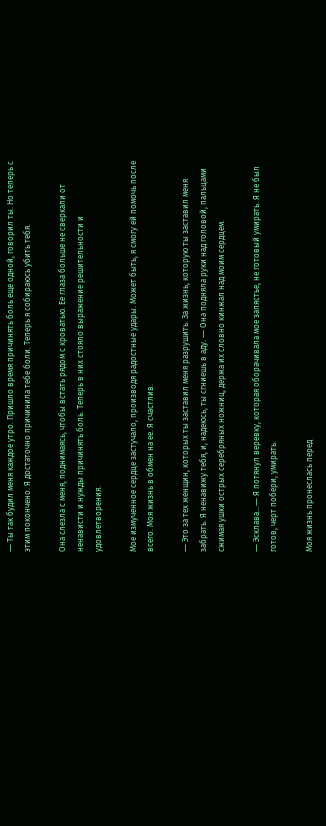― Ты так будил меня каждое утро. Пришло время причинять боль еще одной, говорил ты. Но теперь с этим покончено. Я достаточно причинила тебе боли. Теперь я собираюсь убить тебя.

Она слезла с меня, поднимаясь, чтобы встать рядом с кроватью. Ее глаза больше не сверкали от ненависти и нужды причинять боль. Теперь в них стояло выражение решительности и удовлетворения.

Мое измученное сердце застучало, производя радостные удары. Может быть, я смогу ей помочь после всего. Моя жизнь в обмен на ее. Я счастлив.

― Это за тех женщин, которых ты заставил меня разрушить. За жизнь, которую ты заставил меня забрать. Я ненавижу тебя, и, надеюсь, ты сгниешь в аду. ― Она подняла руки над головой, пальцами сжимая ушки острых серебряных ножниц, держа их словно кинжал над моим сердцем.

― Эсклава...― Я потянул веревку, которая оборачивала мое запястье, не готовый умирать. Я не был готов, черт побери, умирать.

Моя жизнь пронеслась перед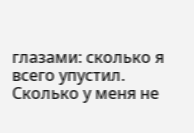глазами: сколько я всего упустил. Сколько у меня не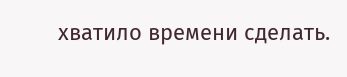хватило времени сделать.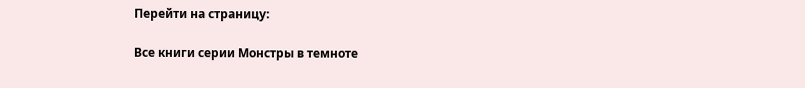Перейти на страницу:

Все книги серии Монстры в темноте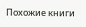Похожие книги